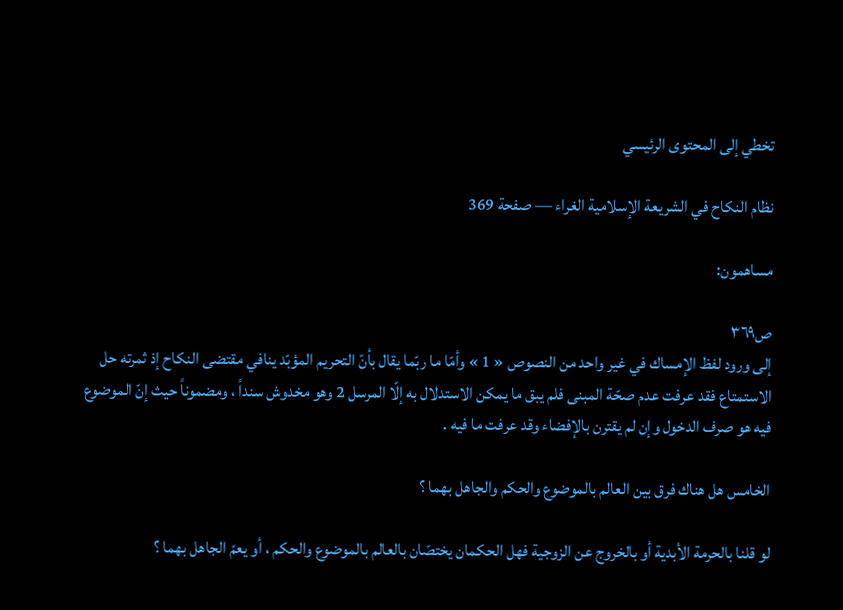تخطي إلى المحتوى الرئيسي

نظام النكاح في الشريعة الإسلامية الغراء — صفحة 369

مساهمون:

ص٣٦٩
إلى ورود لفظ الإمساك في غير واحد من النصوص « 1 » وأمّا ما ربّما يقال بأنّ التحريم المؤبّد ينافي مقتضى النكاح إذ ثمرته حل الاستمتاع فقد عرفت عدم صحّة المبنى فلم يبق ما يمكن الاستدلال به إلّا المرسل 2 وهو مخدوش سنداً ، ومضموناً حيث إنّ الموضوع فيه هو صرف الدخول وإن لم يقترن بالإفضاء وقد عرفت ما فيه .

الخامس هل هناك فرق بين العالم بالموضوع والحكم والجاهل بهما ؟

لو قلنا بالحرمة الأبدية أو بالخروج عن الزوجية فهل الحكمان يختصّان بالعالم بالموضوع والحكم ، أو يعمّ الجاهل بهما ؟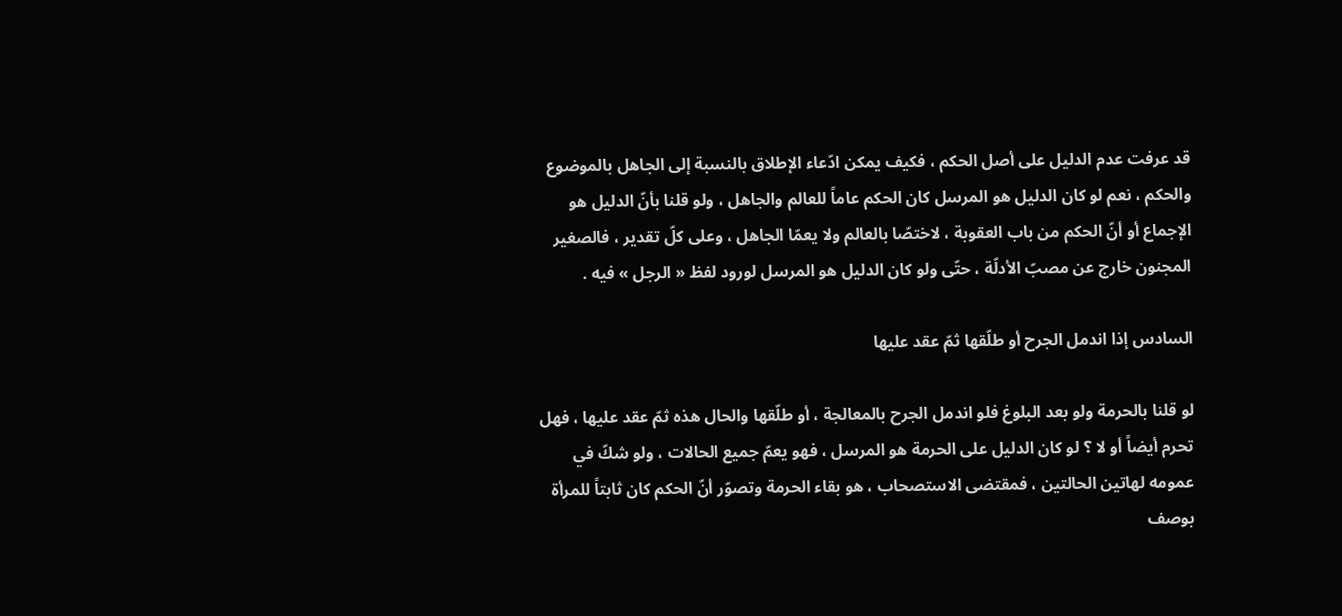قد عرفت عدم الدليل على أصل الحكم ، فكيف يمكن ادّعاء الإطلاق بالنسبة إلى الجاهل بالموضوع والحكم ، نعم لو كان الدليل هو المرسل كان الحكم عاماً للعالم والجاهل ، ولو قلنا بأنّ الدليل هو الإجماع أو أنّ الحكم من باب العقوبة ، لاختصّا بالعالم ولا يعمّا الجاهل ، وعلى كلّ تقدير ، فالصغير المجنون خارج عن مصبّ الأدلّة ، حتّى ولو كان الدليل هو المرسل لورود لفظ « الرجل » فيه .

السادس إذا اندمل الجرح أو طلّقها ثمّ عقد عليها

لو قلنا بالحرمة ولو بعد البلوغ فلو اندمل الجرح بالمعالجة ، أو طلّقها والحال هذه ثمّ عقد عليها ، فهل تحرم أيضاً أو لا ؟ لو كان الدليل على الحرمة هو المرسل ، فهو يعمّ جميع الحالات ، ولو شكّ في عمومه لهاتين الحالتين ، فمقتضى الاستصحاب ، هو بقاء الحرمة وتصوّر أنّ الحكم كان ثابتاً للمرأة بوصف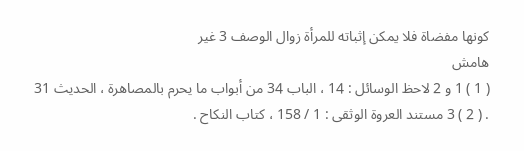كونها مفضاة فلا يمكن إثباته للمرأة زوال الوصف 3 غير
هامش
( 1 ) 1 و 2 لاحظ الوسائل : 14 ، الباب 34 من أبواب ما يحرم بالمصاهرة ، الحديث 31 . ( 2 ) 3 مستند العروة الوثقى : 1 / 158 ، كتاب النكاح .